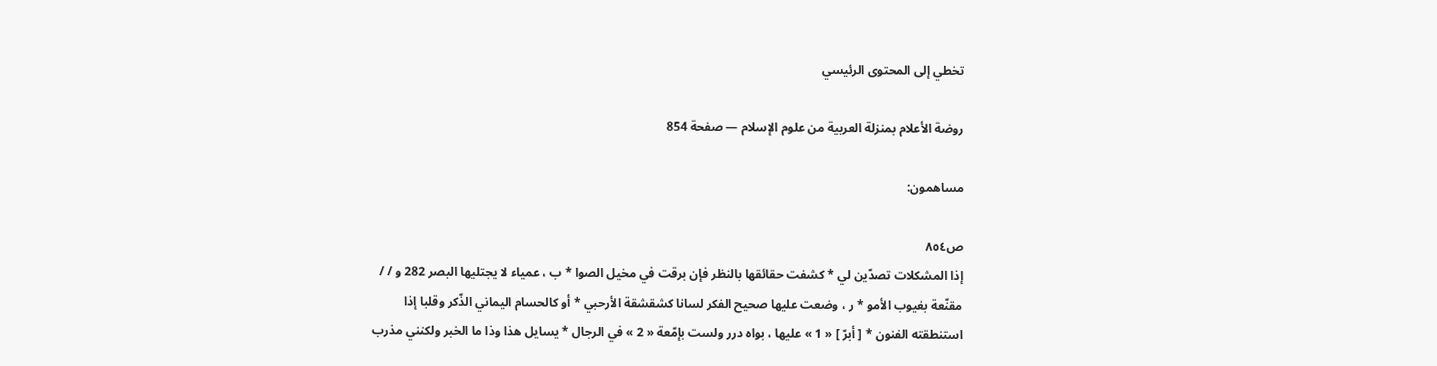تخطي إلى المحتوى الرئيسي

روضة الأعلام بمنزلة العربية من علوم الإسلام — صفحة 854

مساهمون:

ص٨٥٤
إذا المشكلات تصدّين لي * كشفت حقائقها بالنظر فإن برقت في مخيل الصوا * ب ، عمياء لا يجتليها البصر 282 و / / مقنّعة بغيوب الأمو * ر ، وضعت عليها صحيح الفكر لسانا كشقشقة الأرحبي * أو كالحسام اليماني الذّكر وقلبا إذا استنطقته الفنون * [ أبرّ ] « 1 » عليها ، بواه درر ولست بإمّعة « 2 » في الرجال * يسايل هذا وذا ما الخبر ولكنني مذرب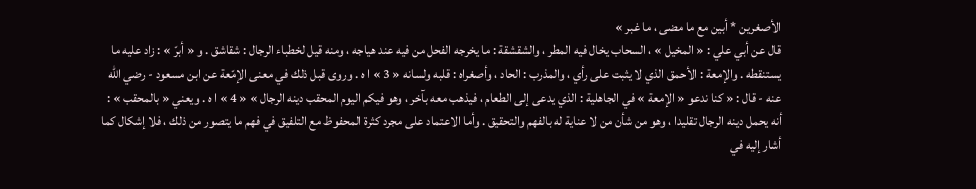الأصغرين * أبين مع ما مضى ، ما غبر »
قال عن أبي علي : « المخيل » ، السحاب يخال فيه المطر ، والشقشقة : ما يخرجه الفحل من فيه عند هياجه ، ومنه قيل لخطباء الرجال : شقاشق . و « أبرّ » : زاد عليه ما يستنقطه . والإمعة : الأحمق الذي لا يثبت على رأي ، والمذرب : الحاد ، وأصغراه : قلبه ولسانه « 3 » ا ه . وروى قبل ذلك في معنى الإمّعة عن ابن مسعود - رضي اللّه عنه - قال : « كنا ندعو « الإمعة » في الجاهلية : الذي يدعى إلى الطعام ، فيذهب معه بآخر ، وهو فيكم اليوم المحقب دينه الرجال » « 4 » ا ه . ويعني « بالمحقب » : أنه يحمل دينه الرجال تقليدا ، وهو من شأن من لا عناية له بالفهم والتحقيق . وأما الاعتماد على مجرد كثرة المحفوظ مع التلفيق في فهم ما يتصور من ذلك ، فلا إشكال كما أشار إليه في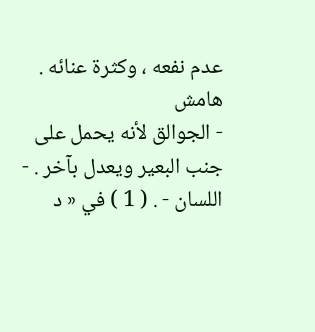عدم نفعه ، وكثرة عنائه .
هامش
- الجوالق لأنه يحمل على جنب البعير ويعدل بآخر . - اللسان - . ( 1 ) في « د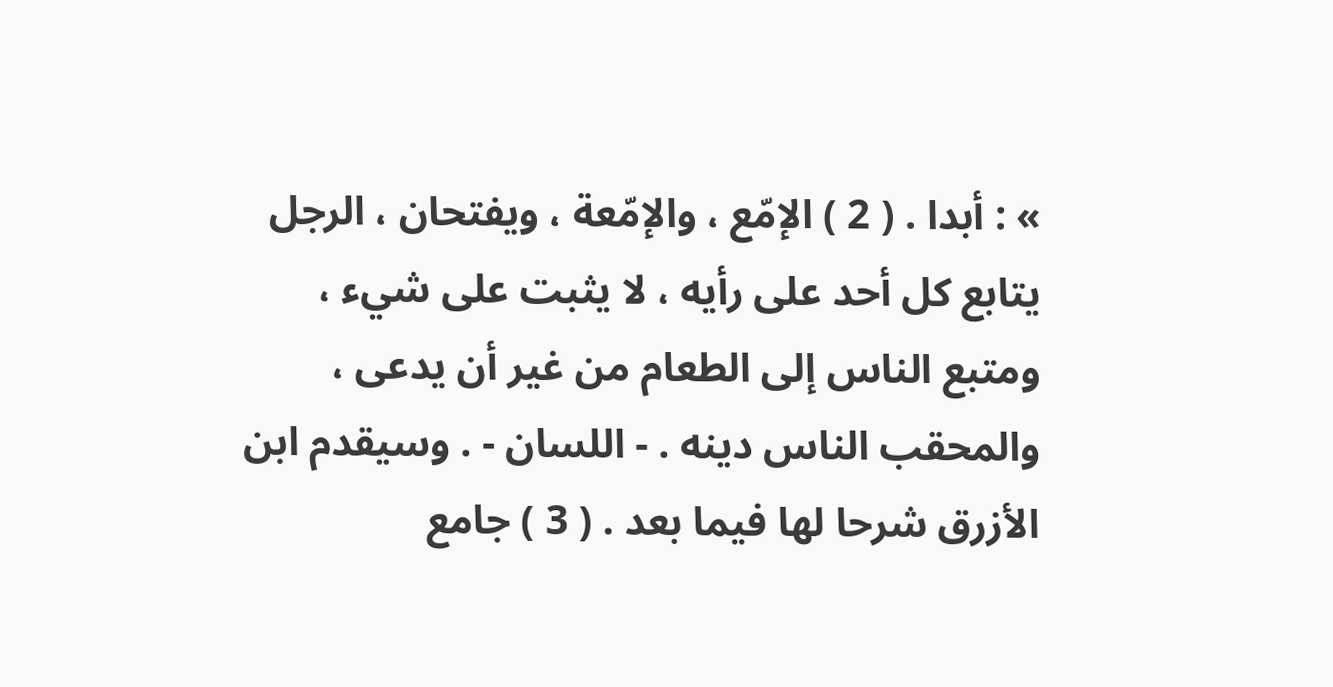» : أبدا . ( 2 ) الإمّع ، والإمّعة ، ويفتحان ، الرجل يتابع كل أحد على رأيه ، لا يثبت على شيء ، ومتبع الناس إلى الطعام من غير أن يدعى ، والمحقب الناس دينه . - اللسان - . وسيقدم ابن الأزرق شرحا لها فيما بعد . ( 3 ) جامع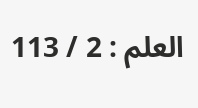العلم : 2 / 113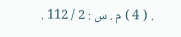. ( 4 ) م . س : 2 / 112 .